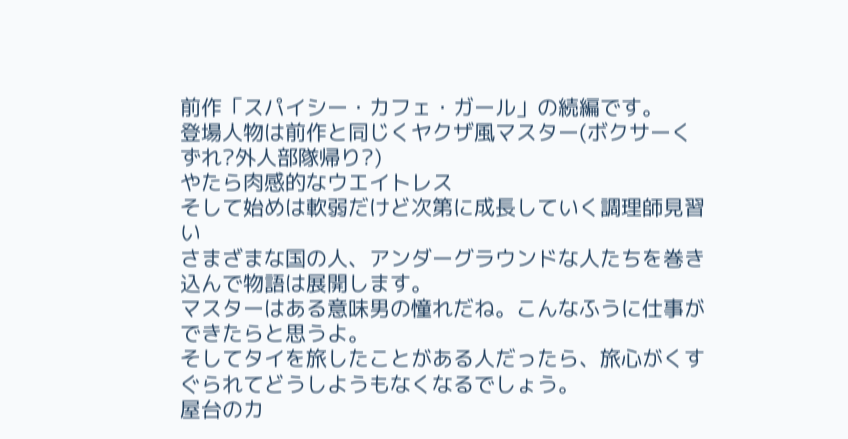前作「スパイシー・カフェ・ガール」の続編です。
登場人物は前作と同じくヤクザ風マスター(ボクサーくずれ?外人部隊帰り?)
やたら肉感的なウエイトレス
そして始めは軟弱だけど次第に成長していく調理師見習い
さまざまな国の人、アンダーグラウンドな人たちを巻き込んで物語は展開します。
マスターはある意味男の憧れだね。こんなふうに仕事ができたらと思うよ。
そしてタイを旅したことがある人だったら、旅心がくすぐられてどうしようもなくなるでしょう。
屋台のカ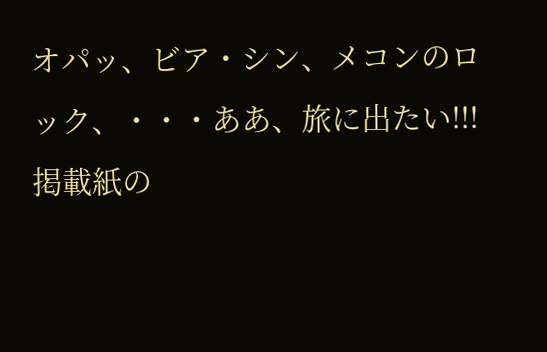オパッ、ビア・シン、メコンのロック、・・・ああ、旅に出たい!!!
掲載紙の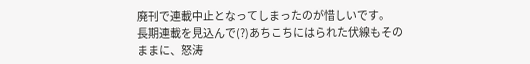廃刊で連載中止となってしまったのが惜しいです。
長期連載を見込んで(?)あちこちにはられた伏線もそのままに、怒涛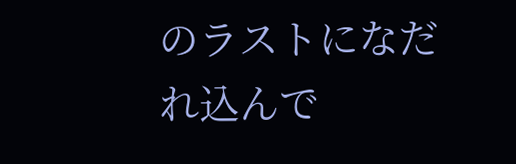のラストになだれ込んで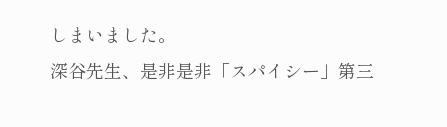しまいました。
深谷先生、是非是非「スパイシー」第三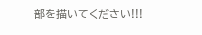部を描いてください!!!